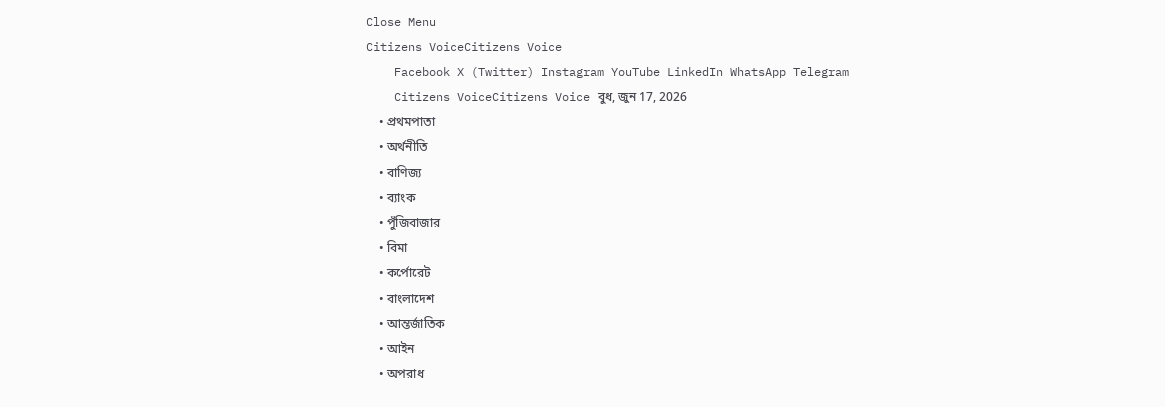Close Menu
Citizens VoiceCitizens Voice
    Facebook X (Twitter) Instagram YouTube LinkedIn WhatsApp Telegram
    Citizens VoiceCitizens Voice বুধ, জুন 17, 2026
    • প্রথমপাতা
    • অর্থনীতি
    • বাণিজ্য
    • ব্যাংক
    • পুঁজিবাজার
    • বিমা
    • কর্পোরেট
    • বাংলাদেশ
    • আন্তর্জাতিক
    • আইন
    • অপরাধ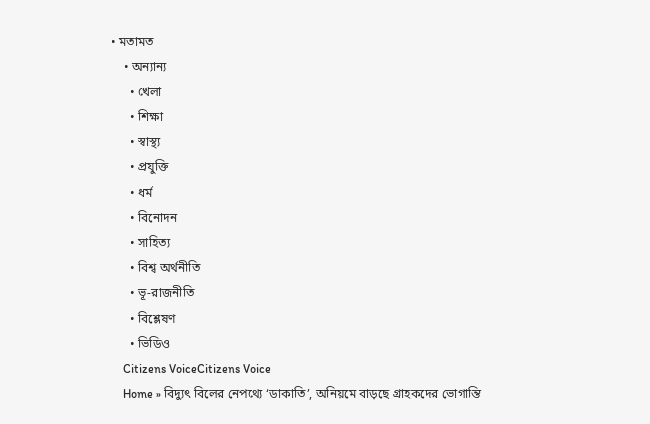• মতামত
    • অন্যান্য
      • খেলা
      • শিক্ষা
      • স্বাস্থ্য
      • প্রযুক্তি
      • ধর্ম
      • বিনোদন
      • সাহিত্য
      • বিশ্ব অর্থনীতি
      • ভূ-রাজনীতি
      • বিশ্লেষণ
      • ভিডিও
    Citizens VoiceCitizens Voice
    Home » বিদ্যুৎ বিলের নেপথ্যে ‘ডাকাতি’, অনিয়মে বাড়ছে গ্রাহকদের ভোগান্তি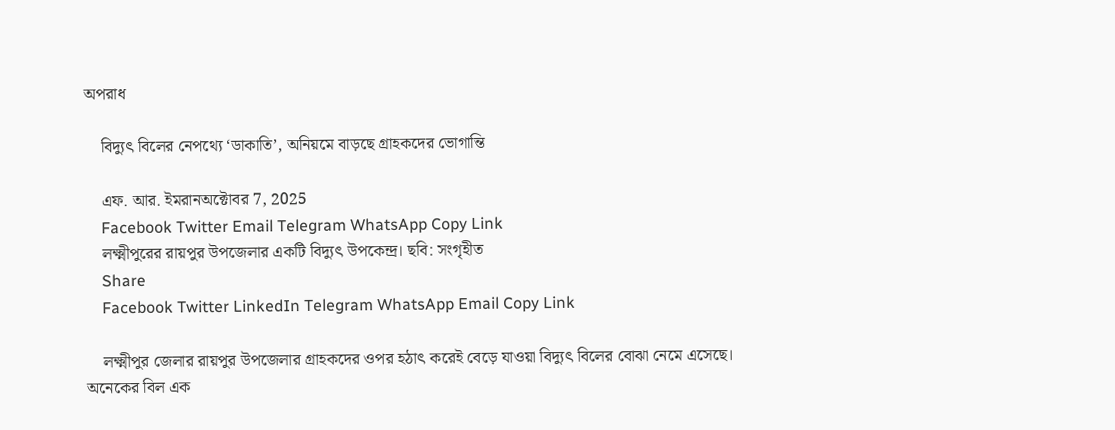অপরাধ

    বিদ্যুৎ বিলের নেপথ্যে ‘ডাকাতি’, অনিয়মে বাড়ছে গ্রাহকদের ভোগান্তি

    এফ. আর. ইমরানঅক্টোবর 7, 2025
    Facebook Twitter Email Telegram WhatsApp Copy Link
    লক্ষ্মীপুরের রায়পুর উপজেলার একটি বিদ্যুৎ উপকেন্দ্র। ছবি: সংগৃহীত
    Share
    Facebook Twitter LinkedIn Telegram WhatsApp Email Copy Link

    লক্ষ্মীপুর জেলার রায়পুর উপজেলার গ্রাহকদের ওপর হঠাৎ করেই বেড়ে যাওয়া বিদ্যুৎ বিলের বোঝা নেমে এসেছে। অনেকের বিল এক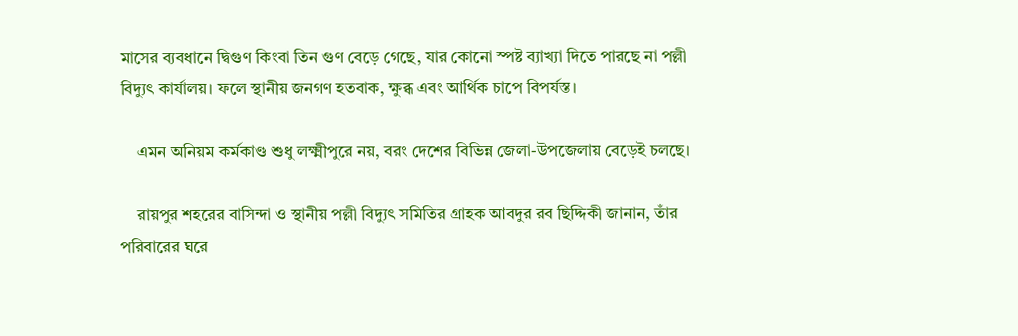মাসের ব্যবধানে দ্বিগুণ কিংবা তিন গুণ বেড়ে গেছে, যার কোনো স্পষ্ট ব্যাখ্যা দিতে পারছে না পল্লী বিদ্যুৎ কার্যালয়। ফলে স্থানীয় জনগণ হতবাক, ক্ষুব্ধ এবং আর্থিক চাপে বিপর্যস্ত।

    এমন অনিয়ম কর্মকাণ্ড শুধু লক্ষ্মীপুরে নয়, বরং দেশের বিভিন্ন জেলা-উপজেলায় বেড়েই চলছে।

    রায়পুর শহরের বাসিন্দা ও স্থানীয় পল্লী বিদ্যুৎ সমিতির গ্রাহক আবদুর রব ছিদ্দিকী জানান, তাঁর পরিবারের ঘরে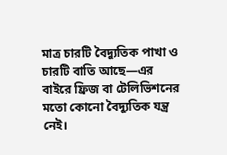মাত্র চারটি বৈদ্যুতিক পাখা ও চারটি বাতি আছে—এর বাইরে ফ্রিজ বা টেলিভিশনের মতো কোনো বৈদ্যুতিক যন্ত্র নেই।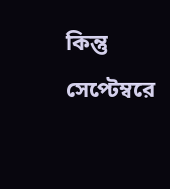কিন্তু সেপ্টেম্বরে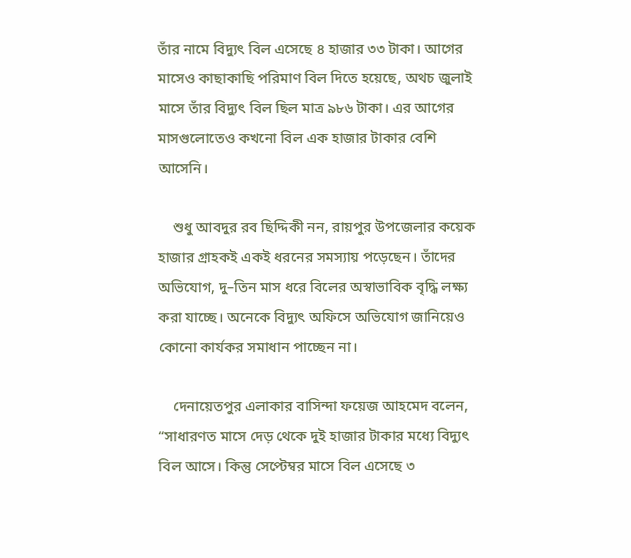তাঁর নামে বিদ্যুৎ বিল এসেছে ৪ হাজার ৩৩ টাকা। আগের মাসেও কাছাকাছি পরিমাণ বিল দিতে হয়েছে, অথচ জুলাই মাসে তাঁর বিদ্যুৎ বিল ছিল মাত্র ৯৮৬ টাকা। এর আগের মাসগুলোতেও কখনো বিল এক হাজার টাকার বেশি আসেনি।

    শুধু আবদুর রব ছিদ্দিকী নন, রায়পুর উপজেলার কয়েক হাজার গ্রাহকই একই ধরনের সমস্যায় পড়েছেন। তাঁদের অভিযোগ, দু–তিন মাস ধরে বিলের অস্বাভাবিক বৃদ্ধি লক্ষ্য করা যাচ্ছে। অনেকে বিদ্যুৎ অফিসে অভিযোগ জানিয়েও কোনো কার্যকর সমাধান পাচ্ছেন না।

    দেনায়েতপুর এলাকার বাসিন্দা ফয়েজ আহমেদ বলেন, “সাধারণত মাসে দেড় থেকে দুই হাজার টাকার মধ্যে বিদ্যুৎ বিল আসে। কিন্তু সেপ্টেম্বর মাসে বিল এসেছে ৩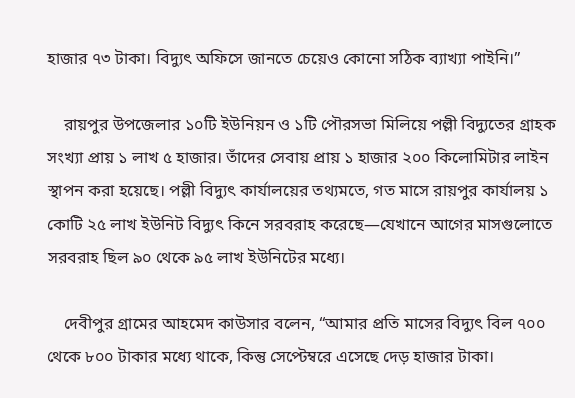হাজার ৭৩ টাকা। বিদ্যুৎ অফিসে জানতে চেয়েও কোনো সঠিক ব্যাখ্যা পাইনি।”

    রায়পুর উপজেলার ১০টি ইউনিয়ন ও ১টি পৌরসভা মিলিয়ে পল্লী বিদ্যুতের গ্রাহক সংখ্যা প্রায় ১ লাখ ৫ হাজার। তাঁদের সেবায় প্রায় ১ হাজার ২০০ কিলোমিটার লাইন স্থাপন করা হয়েছে। পল্লী বিদ্যুৎ কার্যালয়ের তথ্যমতে, গত মাসে রায়পুর কার্যালয় ১ কোটি ২৫ লাখ ইউনিট বিদ্যুৎ কিনে সরবরাহ করেছে—যেখানে আগের মাসগুলোতে সরবরাহ ছিল ৯০ থেকে ৯৫ লাখ ইউনিটের মধ্যে।

    দেবীপুর গ্রামের আহমেদ কাউসার বলেন, “আমার প্রতি মাসের বিদ্যুৎ বিল ৭০০ থেকে ৮০০ টাকার মধ্যে থাকে, কিন্তু সেপ্টেম্বরে এসেছে দেড় হাজার টাকা।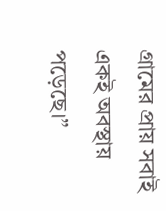গ্রামের প্রায় সবাই একই অবস্থায় পড়েছে।”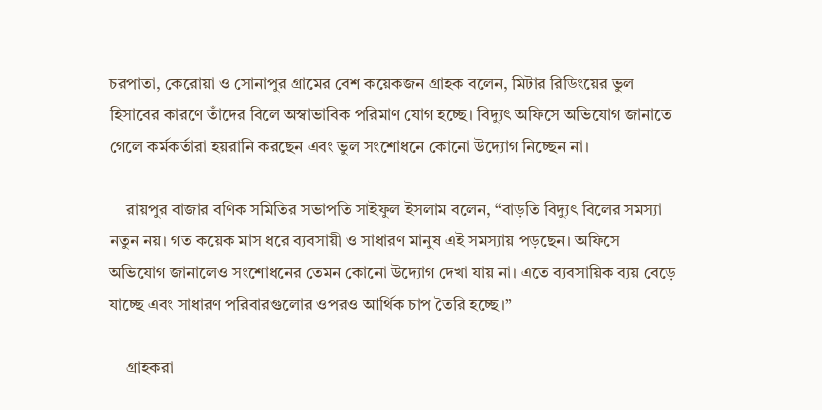চরপাতা, কেরোয়া ও সোনাপুর গ্রামের বেশ কয়েকজন গ্রাহক বলেন, মিটার রিডিংয়ের ভুল হিসাবের কারণে তাঁদের বিলে অস্বাভাবিক পরিমাণ যোগ হচ্ছে। বিদ্যুৎ অফিসে অভিযোগ জানাতে গেলে কর্মকর্তারা হয়রানি করছেন এবং ভুল সংশোধনে কোনো উদ্যোগ নিচ্ছেন না।

    রায়পুর বাজার বণিক সমিতির সভাপতি সাইফুল ইসলাম বলেন, “বাড়তি বিদ্যুৎ বিলের সমস্যা নতুন নয়। গত কয়েক মাস ধরে ব্যবসায়ী ও সাধারণ মানুষ এই সমস্যায় পড়ছেন। অফিসে অভিযোগ জানালেও সংশোধনের তেমন কোনো উদ্যোগ দেখা যায় না। এতে ব্যবসায়িক ব্যয় বেড়ে যাচ্ছে এবং সাধারণ পরিবারগুলোর ওপরও আর্থিক চাপ তৈরি হচ্ছে।”

    গ্রাহকরা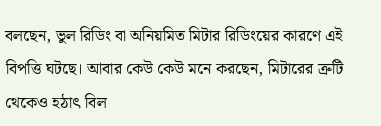বলছেন, ভুল রিডিং বা অনিয়মিত মিটার রিডিংয়ের কারণে এই বিপত্তি ঘটছে। আবার কেউ কেউ মনে করছেন, মিটারের ত্রুটি থেকেও হঠাৎ বিল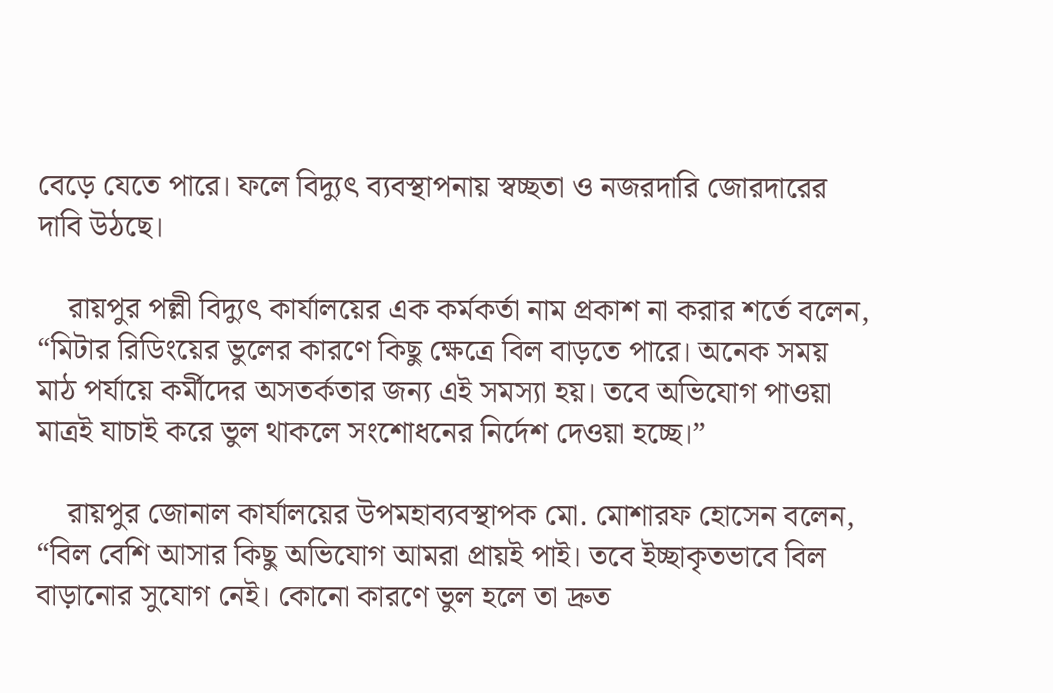বেড়ে যেতে পারে। ফলে বিদ্যুৎ ব্যবস্থাপনায় স্বচ্ছতা ও নজরদারি জোরদারের দাবি উঠছে।

    রায়পুর পল্লী বিদ্যুৎ কার্যালয়ের এক কর্মকর্তা নাম প্রকাশ না করার শর্তে বলেন, “মিটার রিডিংয়ের ভুলের কারণে কিছু ক্ষেত্রে বিল বাড়তে পারে। অনেক সময় মাঠ পর্যায়ে কর্মীদের অসতর্কতার জন্য এই সমস্যা হয়। তবে অভিযোগ পাওয়া মাত্রই যাচাই করে ভুল থাকলে সংশোধনের নির্দেশ দেওয়া হচ্ছে।”

    রায়পুর জোনাল কার্যালয়ের উপমহাব্যবস্থাপক মো. মোশারফ হোসেন বলেন, “বিল বেশি আসার কিছু অভিযোগ আমরা প্রায়ই পাই। তবে ইচ্ছাকৃতভাবে বিল বাড়ানোর সুযোগ নেই। কোনো কারণে ভুল হলে তা দ্রুত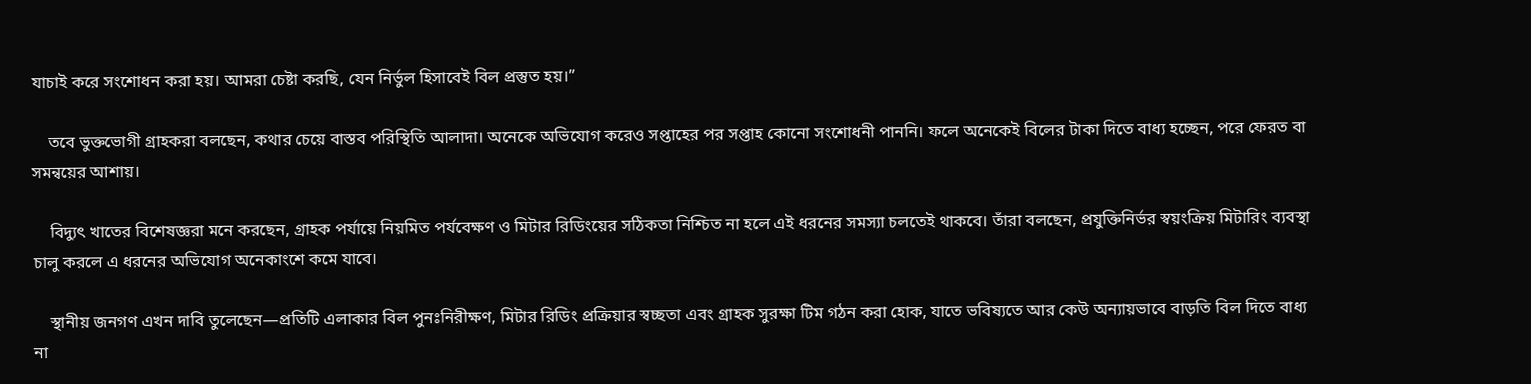যাচাই করে সংশোধন করা হয়। আমরা চেষ্টা করছি, যেন নির্ভুল হিসাবেই বিল প্রস্তুত হয়।”

    তবে ভুক্তভোগী গ্রাহকরা বলছেন, কথার চেয়ে বাস্তব পরিস্থিতি আলাদা। অনেকে অভিযোগ করেও সপ্তাহের পর সপ্তাহ কোনো সংশোধনী পাননি। ফলে অনেকেই বিলের টাকা দিতে বাধ্য হচ্ছেন, পরে ফেরত বা সমন্বয়ের আশায়।

    বিদ্যুৎ খাতের বিশেষজ্ঞরা মনে করছেন, গ্রাহক পর্যায়ে নিয়মিত পর্যবেক্ষণ ও মিটার রিডিংয়ের সঠিকতা নিশ্চিত না হলে এই ধরনের সমস্যা চলতেই থাকবে। তাঁরা বলছেন, প্রযুক্তিনির্ভর স্বয়ংক্রিয় মিটারিং ব্যবস্থা চালু করলে এ ধরনের অভিযোগ অনেকাংশে কমে যাবে।

    স্থানীয় জনগণ এখন দাবি তুলেছেন—প্রতিটি এলাকার বিল পুনঃনিরীক্ষণ, মিটার রিডিং প্রক্রিয়ার স্বচ্ছতা এবং গ্রাহক সুরক্ষা টিম গঠন করা হোক, যাতে ভবিষ্যতে আর কেউ অন্যায়ভাবে বাড়তি বিল দিতে বাধ্য না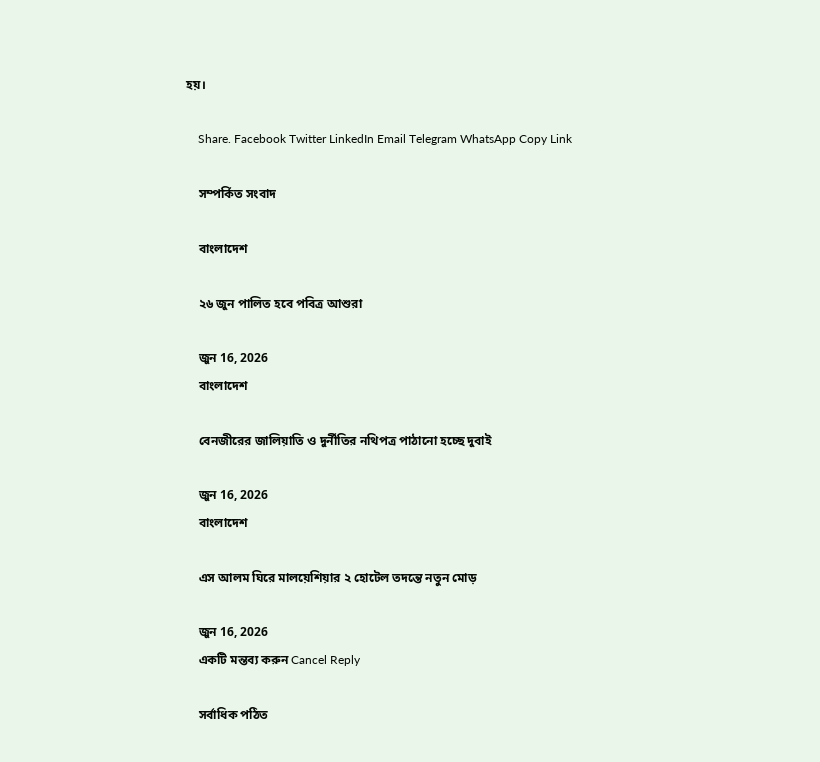হয়।

    Share. Facebook Twitter LinkedIn Email Telegram WhatsApp Copy Link

    সম্পর্কিত সংবাদ

    বাংলাদেশ

    ২৬ জুন পালিত হবে পবিত্র আশুরা

    জুন 16, 2026
    বাংলাদেশ

    বেনজীরের জালিয়াতি ও দুর্নীতির নথিপত্র পাঠানো হচ্ছে দুবাই

    জুন 16, 2026
    বাংলাদেশ

    এস আলম ঘিরে মালয়েশিয়ার ২ হোটেল তদন্তে নতুন মোড়

    জুন 16, 2026
    একটি মন্তব্য করুন Cancel Reply

    সর্বাধিক পঠিত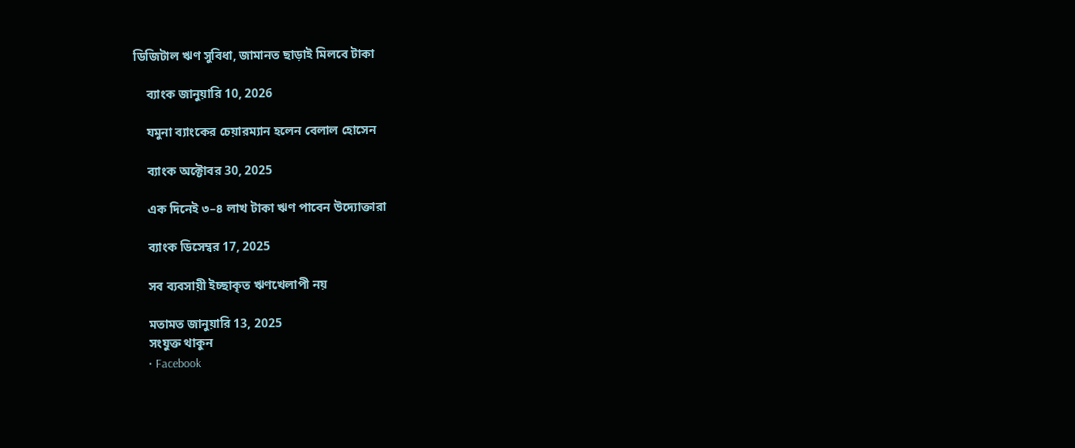ডিজিটাল ঋণ সুবিধা, জামানত ছাড়াই মিলবে টাকা

    ব্যাংক জানুয়ারি 10, 2026

    যমুনা ব্যাংকের চেয়ারম্যান হলেন বেলাল হোসেন

    ব্যাংক অক্টোবর 30, 2025

    এক দিনেই ৩–৪ লাখ টাকা ঋণ পাবেন উদ্যোক্তারা

    ব্যাংক ডিসেম্বর 17, 2025

    সব ব্যবসায়ী ইচ্ছাকৃত ঋণখেলাপী নয়

    মতামত জানুয়ারি 13, 2025
    সংযুক্ত থাকুন
    • Facebook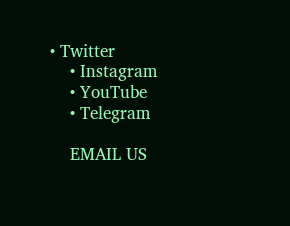• Twitter
    • Instagram
    • YouTube
    • Telegram

    EMAIL US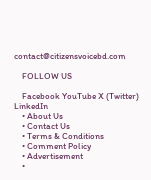contact@citizensvoicebd.com

    FOLLOW US

    Facebook YouTube X (Twitter) LinkedIn
    • About Us
    • Contact Us
    • Terms & Conditions
    • Comment Policy
    • Advertisement
    •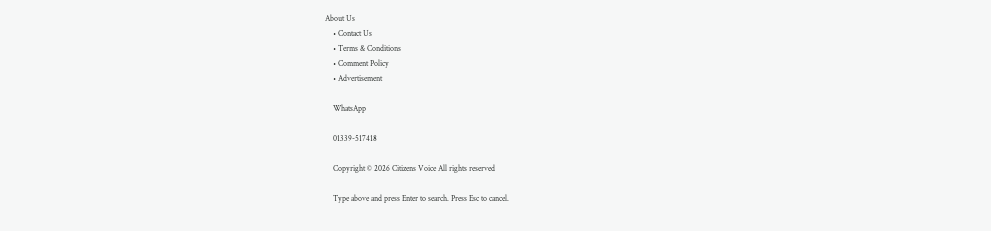About Us
    • Contact Us
    • Terms & Conditions
    • Comment Policy
    • Advertisement

    WhatsApp

    01339-517418

    Copyright © 2026 Citizens Voice All rights reserved

    Type above and press Enter to search. Press Esc to cancel.